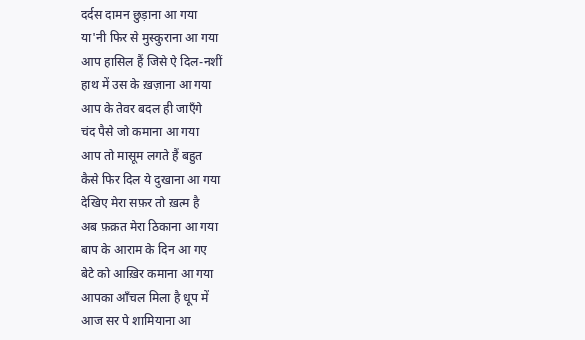दर्दस दामन छुड़ाना आ गया
या'नी फिर से मुस्कुराना आ गया
आप हासिल हैं जिसे ऐ दिल-नशीं
हाथ में उस के ख़ज़ाना आ गया
आप के तेवर बदल ही जाएँगे
चंद पैसे जो कमाना आ गया
आप तो मासूम लगते हैं बहुत
कैसे फिर दिल ये दुखाना आ गया
देखिए मेरा सफ़र तो ख़त्म है
अब फ़क़त मेरा ठिकाना आ गया
बाप के आराम के दिन आ गए
बेटे को आख़िर कमाना आ गया
आपका आँचल मिला है धूप में
आज सर पे शामियाना आ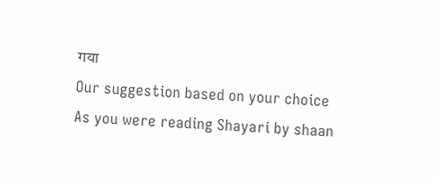गया
Our suggestion based on your choice
As you were reading Shayari by shaan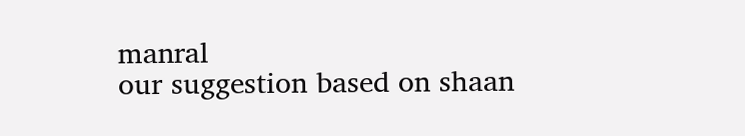manral
our suggestion based on shaan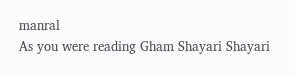manral
As you were reading Gham Shayari Shayari